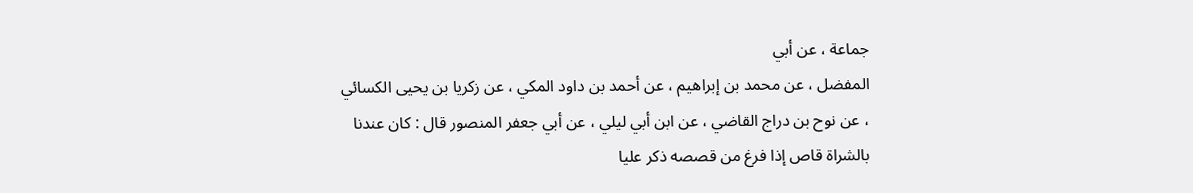جماعة ، عن أبي
المفضل ، عن محمد بن إبراهيم ، عن أحمد بن داود المكي ، عن زكريا بن يحيى الكسائي
، عن نوح بن دراج القاضي ، عن ابن أبي ليلي ، عن أبي جعفر المنصور قال : كان عندنا
بالشراة قاص إذا فرغ من قصصه ذكر عليا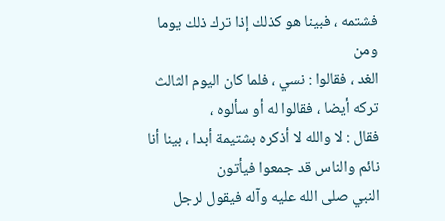فشتمه ، فبينا هو كذلك إذا ترك ذلك يوما ومن
الغد ، فقالوا : نسي ، فلما كان اليوم الثالث تركه أيضا ، فقالوا له أو سألوه ،
فقال : لا والله لا أذكره بشتيمة أبدا ، بينا أنا نائم والناس قد جمعوا فيأتون
النبي صلى الله عليه وآله فيقول لرجل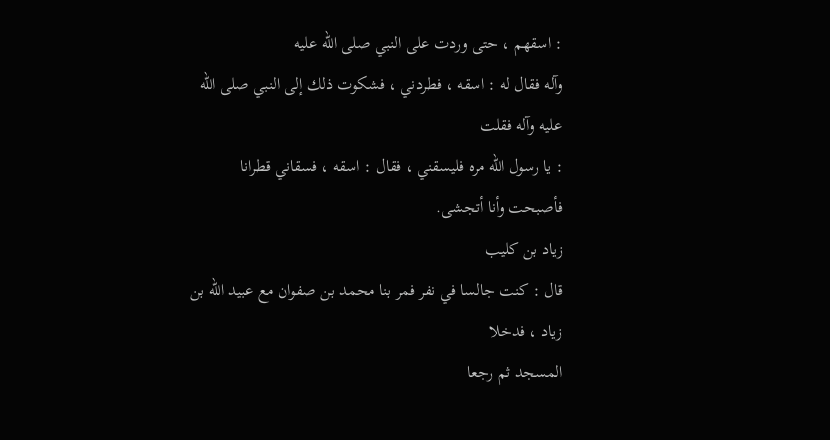: اسقهم ، حتى وردت على النبي صلى الله عليه
وآله فقال له : اسقه ، فطردني ، فشكوت ذلك إلى النبي صلى الله عليه وآله فقلت
: يا رسول الله مره فليسقني ، فقال : اسقه ، فسقاني قطرانا فأصبحت وأنا أتجشى.
زياد بن كليب
قال : كنت جالسا في نفر فمر بنا محمد بن صفوان مع عبيد الله بن زياد ، فدخلا
المسجد ثم رجعا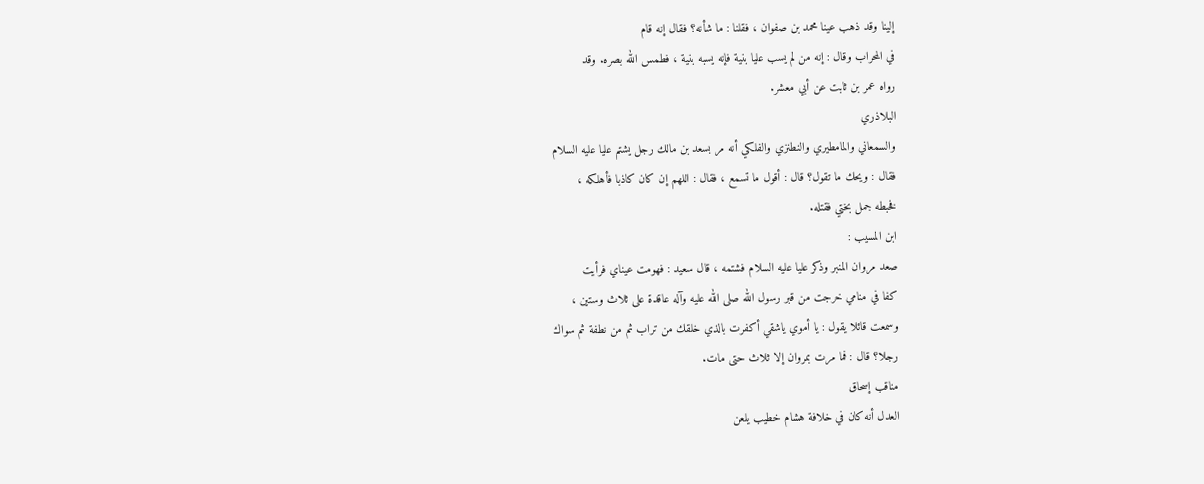إلينا وقد ذهب عينا محمد بن صفوان ، فقلنا : ما شأنه؟ فقال إنه قام
في المحراب وقال : إنه من لم يسب عليا بنية فإنه يسبه بنية ، فطمس الله بصره. وقد
رواه عمر بن ثابت عن أبي معشر.
البلاذري
والسمعاني والمامطيري والنطنزي والفلكي أنه مر بسعد بن مالك رجل يشتم عليا عليه السلام
فقال : ويحك ما تقول؟ قال : أقول ما تسمع ، فقال : اللهم إن كان كاذبا فأهلكه ،
فخبطه جمل بختي فقتله.
ابن المسيب :
صعد مروان المنبر وذكر عليا عليه السلام فشتمه ، قال سعيد : فهومت عيناي فرأيت
كفا في منامي خرجت من قبر رسول الله صلى الله عليه وآله عاقدة على ثلاث وستين ،
وسمعت قائلا يقول : يا أموي ياشقي أكفرت بالذي خلقك من تراب ثم من نطفة ثم سواك
رجلا؟ قال : فما مرت بمروان إلا ثلاث حتى مات.
مناقب إسحاق
العدل أنه كان في خلافة هشام خطيب يلعن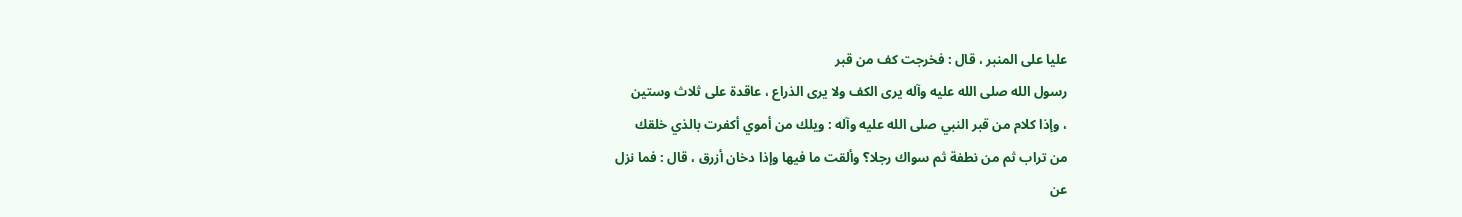عليا على المنبر ، قال : فخرجت كف من قبر
رسول الله صلى الله عليه وآله يرى الكف ولا يرى الذراع ، عاقدة على ثلاث وستين
، وإذا كلام من قبر النبي صلى الله عليه وآله : ويلك من أموي أكفرت بالذي خلقك
من تراب ثم من نطفة ثم سواك رجلا؟ وألقت ما فيها وإذا دخان أزرق ، قال : فما نزل
عن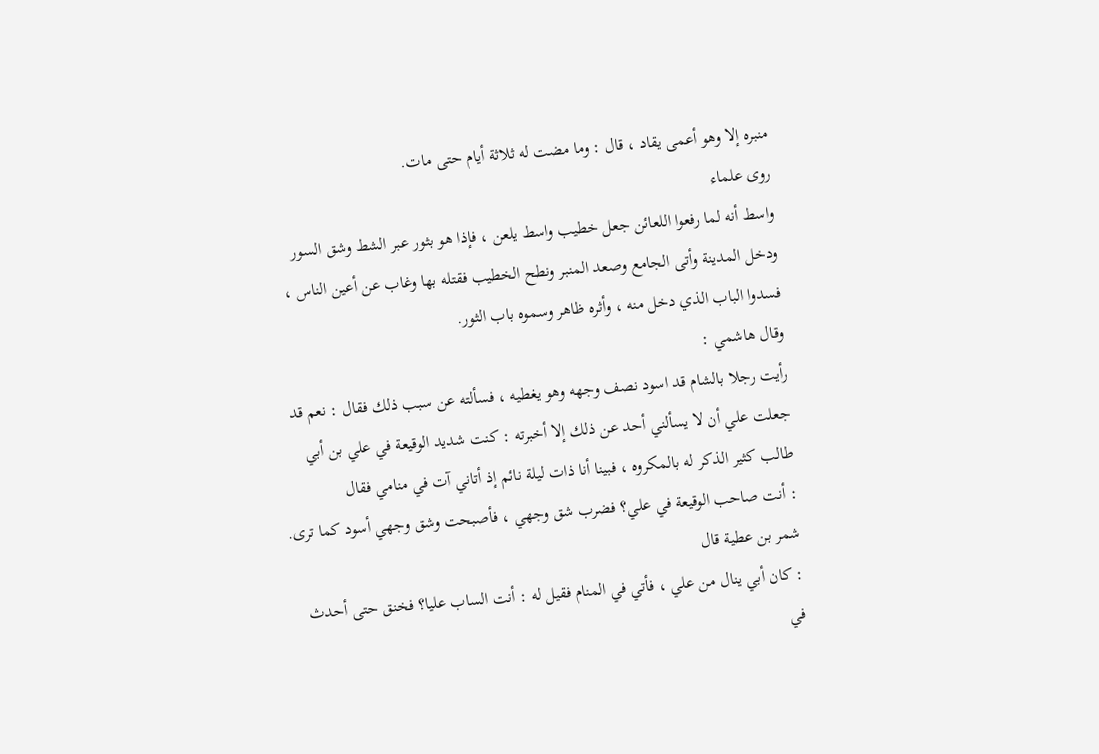منبره إلا وهو أعمى يقاد ، قال : وما مضت له ثلاثة أيام حتى مات.
روى علماء
واسط أنه لما رفعوا اللعائن جعل خطيب واسط يلعن ، فإذا هو بثور عبر الشط وشق السور
ودخل المدينة وأتى الجامع وصعد المنبر ونطح الخطيب فقتله بها وغاب عن أعين الناس ،
فسدوا الباب الذي دخل منه ، وأثره ظاهر وسموه باب الثور.
وقال هاشمي :
رأيت رجلا بالشام قد اسود نصف وجهه وهو يغطيه ، فسألته عن سبب ذلك فقال : نعم قد
جعلت علي أن لا يسألني أحد عن ذلك إلا أخبرته : كنت شديد الوقيعة في علي بن أبي
طالب كثير الذكر له بالمكروه ، فبينا أنا ذات ليلة نائم إذ أتاني آت في منامي فقال
: أنت صاحب الوقيعة في علي؟ فضرب شق وجهي ، فأصبحت وشق وجهي أسود كما ترى.
شمر بن عطية قال
: كان أبي ينال من علي ، فأتي في المنام فقيل له : أنت الساب عليا؟ فخنق حتى أحدث
في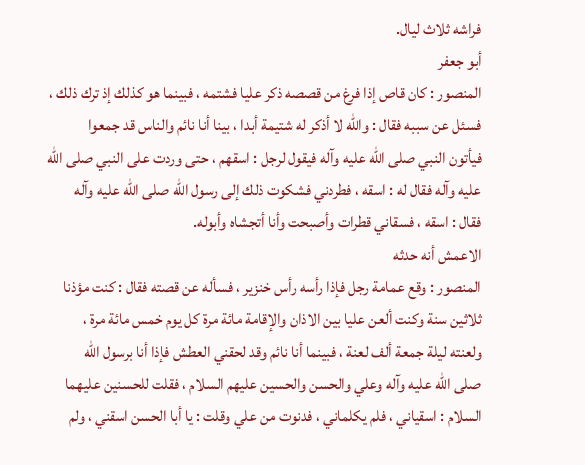فراشه ثلاث ليال.
أبو جعفر
المنصور : كان قاص إذا فرغ من قصصه ذكر عليا فشتمه ، فبينما هو كذلك إذ ترك ذلك ،
فسئل عن سببه فقال : والله لا أذكر له شتيمة أبدا ، بينا أنا نائم والناس قد جمعوا
فيأتون النبي صلى الله عليه وآله فيقول لرجل : اسقهم ، حتى وردت على النبي صلى الله
عليه وآله فقال له : اسقه ، فطردني فشكوت ذلك إلى رسول الله صلى الله عليه وآله
فقال : اسقه ، فسقاني قطرات وأصبحت وأنا أتجشاه وأبوله.
الاعمش أنه حدثه
المنصور : وقع عمامة رجل فإذا رأسه رأس خنزير ، فسأله عن قصته فقال : كنت مؤذنا
ثلاثين سنة وكنت ألعن عليا بين الاذان والإقامة مائة مرة كل يوم خمس مائة مرة ،
ولعنته ليلة جمعة ألف لعنة ، فبينما أنا نائم وقد لحقني العطش فإذا أنا برسول الله
صلى الله عليه وآله وعلي والحسن والحسين عليهم السلام ، فقلت للحسنين عليهما
السلام : اسقياني ، فلم يكلماني ، فدنوت من علي وقلت : يا أبا الحسن اسقني ، ولم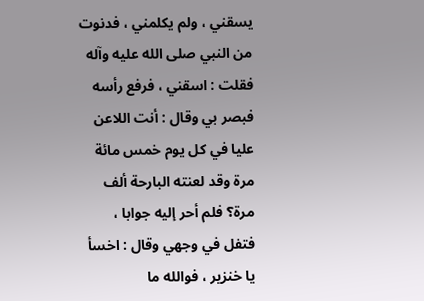يسقني ، ولم يكلمني ، فدنوت من النبي صلى الله عليه وآله فقلت : اسقني ، فرفع رأسه
فبصر بي وقال : أنت اللاعن عليا في كل يوم خمس مائة مرة وقد لعنته البارحة ألف
مرة؟ فلم أحر إليه جوابا ، فتفل في وجهي وقال : اخسأ يا خنزير ، فوالله ما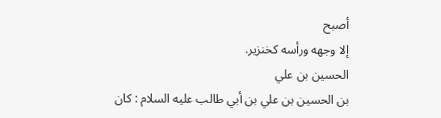أصبح
إلا وجهه ورأسه كخنزير.
الحسين بن علي
بن الحسين بن علي بن أبي طالب عليه السلام : كان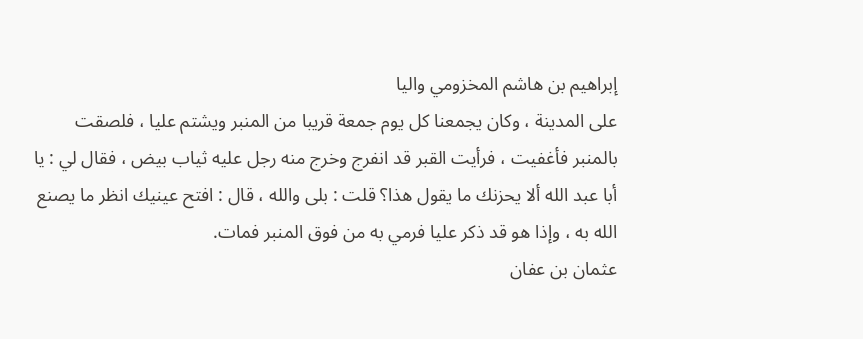إبراهيم بن هاشم المخزومي واليا
على المدينة ، وكان يجمعنا كل يوم جمعة قريبا من المنبر ويشتم عليا ، فلصقت
بالمنبر فأغفيت ، فرأيت القبر قد انفرج وخرج منه رجل عليه ثياب بيض ، فقال لي : يا
أبا عبد الله ألا يحزنك ما يقول هذا؟ قلت : بلى والله ، قال : افتح عينيك انظر ما يصنع
الله به ، وإذا هو قد ذكر عليا فرمي به من فوق المنبر فمات.
عثمان بن عفان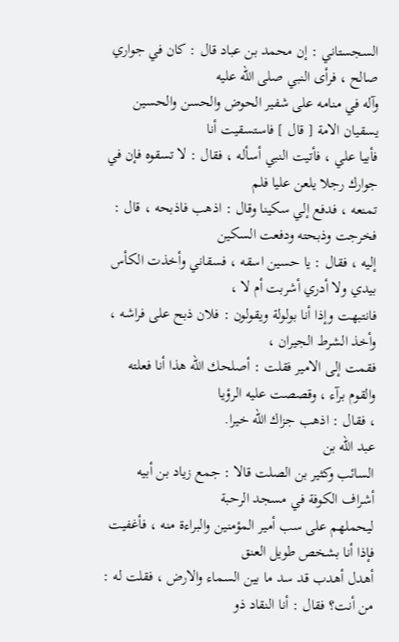السجستاني : إن محمد بن عباد قال : كان في جواري صالح ، فرأى النبي صلى الله عليه
وآله في منامه على شفير الحوض والحسن والحسين يسقيان الامة [ قال ] فاستسقيت أنا
فأبيا علي ، فأتيت النبي أسأله ، فقال : لا تسقوه فإن في جوارك رجلا يلعن عليا فلم
تمنعه ، فدفع إلي سكينا وقال : اذهب فاذبحه ، قال : فخرجت وذبحته ودفعت السكين
إليه ، فقال : يا حسين اسقه ، فسقاني وأخذت الكأس بيدي ولا أدري أشربت أم لا ،
فانتبهت وإذا أنا بولولة ويقولون : فلان ذبح على فراشه ، وأخذ الشرط الجيران ،
فقمت إلى الامير فقلت : أصلحك الله هذا أنا فعلته والقوم برآء ، وقصصت عليه الرؤيا
، فقال : اذهب جزاك الله خيرا.
عبد الله بن
السائب وكثير بن الصلت قالا : جمع زياد بن أبيه أشراف الكوفة في مسجد الرحبة
ليحملهم على سب أمير المؤمنين والبراءة منه ، فأغفيت فإذا أنا بشخص طويل العنق
أهدل أهدب قد سد ما بين السماء والارض ، فقلت له : من أنت؟ فقال : أنا النقاد ذو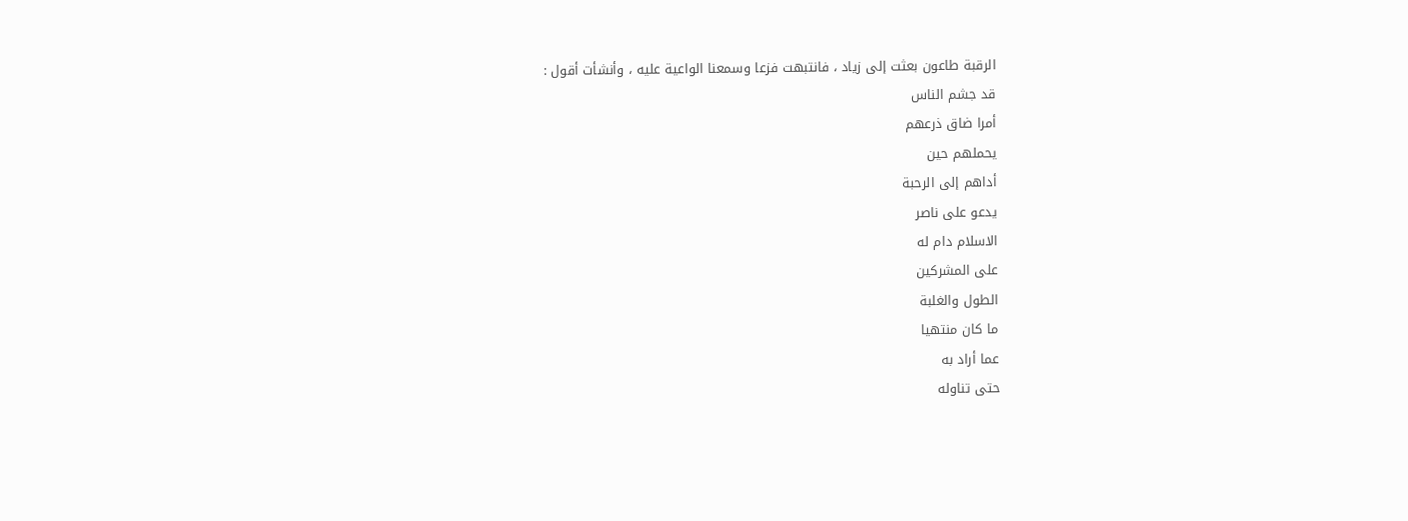الرقبة طاعون بعثت إلى زياد ، فانتبهت فزعا وسمعنا الواعية عليه ، وأنشأت أقول :
قد جشم الناس
أمرا ضاق ذرعهم
يحملهم حين
أداهم إلى الرحبة
يدعو على ناصر
الاسلام دام له
على المشركين
الطول والغلبة
ما كان منتهيا
عما أراد به
حتى تناوله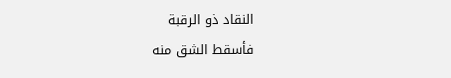النقاد ذو الرقبة
فأسقط الشق منه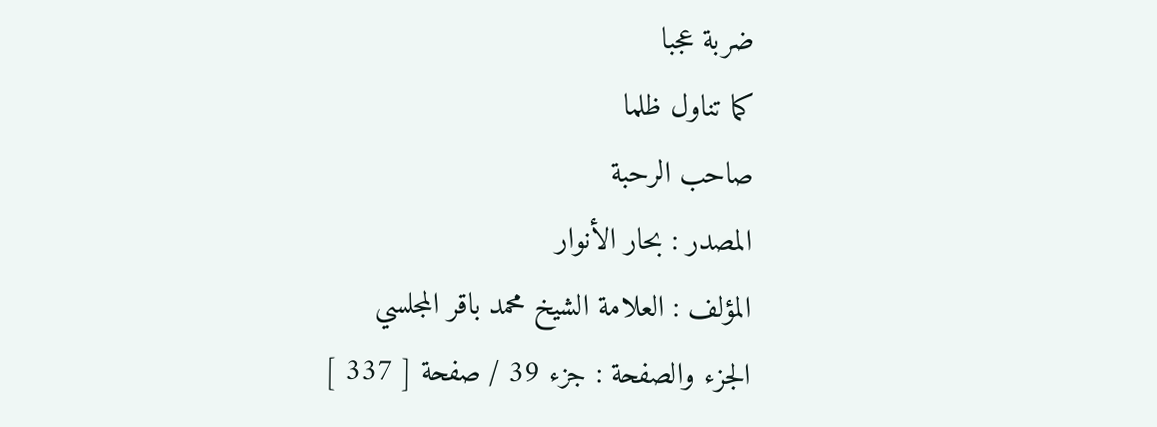ضربة عجبا
كما تناول ظلما
صاحب الرحبة
المصدر : بحار الأنوار
المؤلف : العلامة الشيخ محمد باقر المجلسي
الجزء والصفحة : جزء 39 / صفحة [ 337 ]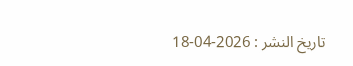تاريخ النشر : 2026-04-18